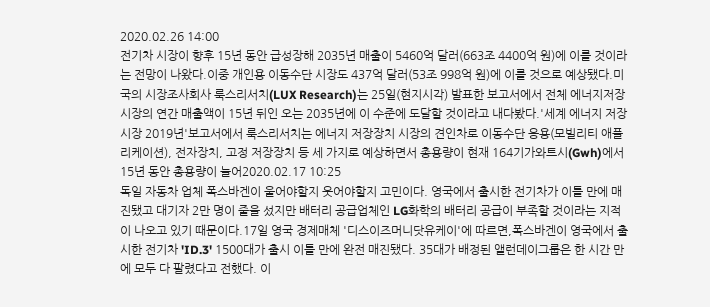2020.02.26 14:00
전기차 시장이 향후 15년 동안 급성장해 2035년 매출이 5460억 달러(663조 4400억 원)에 이를 것이라는 전망이 나왔다.이중 개인용 이동수단 시장도 437억 달러(53조 998억 원)에 이를 것으로 예상됐다.미국의 시장조사회사 룩스리서치(LUX Research)는 25일(현지시각) 발표한 보고서에서 전체 에너지저장시장의 연간 매출액이 15년 뒤인 오는 2035년에 이 수준에 도달할 것이라고 내다봤다.'세계 에너지 저장 시장 2019년'보고서에서 룩스리서치는 에너지 저장장치 시장의 견인차로 이동수단 응용(모빌리티 애플리케이션), 전자장치, 고정 저장장치 등 세 가지로 예상하면서 총용량이 현재 164기가와트시(Gwh)에서 15년 동안 총용량이 늘어2020.02.17 10:25
독일 자동차 업체 폭스바겐이 울어야할지 웃어야할지 고민이다. 영국에서 출시한 전기차가 이틀 만에 매진됐고 대기자 2만 명이 줄을 섰지만 배터리 공급업체인 LG화학의 배터리 공급이 부족할 것이라는 지적이 나오고 있기 때문이다.17일 영국 경제매체 '디스이즈머니닷유케이'에 따르면,폭스바겐이 영국에서 출시한 전기차 'ID.3' 1500대가 출시 이틀 만에 완전 매진됐다. 35대가 배정된 앨런데이그룹은 한 시간 만에 모두 다 팔렸다고 전했다. 이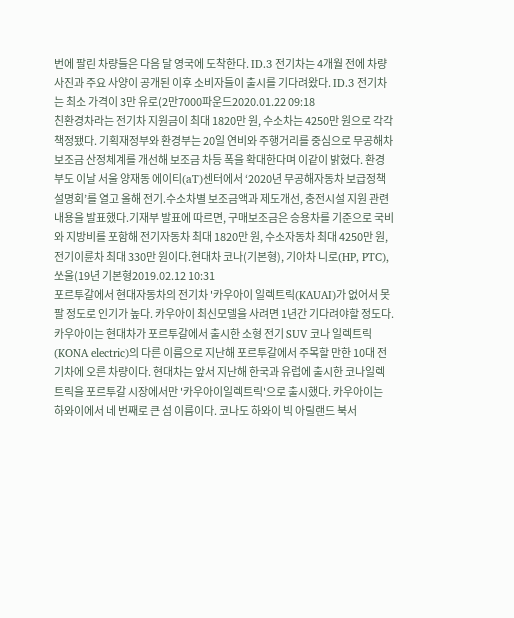번에 팔린 차량들은 다음 달 영국에 도착한다. ID.3 전기차는 4개월 전에 차량 사진과 주요 사양이 공개된 이후 소비자들이 출시를 기다려왔다. ID.3 전기차는 최소 가격이 3만 유로(2만7000파운드2020.01.22 09:18
친환경차라는 전기차 지원금이 최대 1820만 원, 수소차는 4250만 원으로 각각 책정됐다. 기획재정부와 환경부는 20일 연비와 주행거리를 중심으로 무공해차 보조금 산정체계를 개선해 보조금 차등 폭을 확대한다며 이같이 밝혔다. 환경부도 이날 서울 양재동 에이티(aT)센터에서 ‘2020년 무공해자동차 보급정책 설명회’를 열고 올해 전기․수소차별 보조금액과 제도개선, 충전시설 지원 관련 내용을 발표했다.기재부 발표에 따르면, 구매보조금은 승용차를 기준으로 국비와 지방비를 포함해 전기자동차 최대 1820만 원, 수소자동차 최대 4250만 원, 전기이륜차 최대 330만 원이다.현대차 코나(기본형), 기아차 니로(HP, PTC), 쏘울(19년 기본형2019.02.12 10:31
포르투갈에서 현대자동차의 전기차 '카우아이 일렉트릭(KAUAI)가 없어서 못 팔 정도로 인기가 높다. 카우아이 최신모델을 사려면 1년간 기다려야할 정도다.카우아이는 현대차가 포르투갈에서 출시한 소형 전기 SUV 코나 일렉트릭(KONA electric)의 다른 이름으로 지난해 포르투갈에서 주목할 만한 10대 전기차에 오른 차량이다. 현대차는 앞서 지난해 한국과 유럽에 출시한 코나일렉트릭을 포르투갈 시장에서만 '카우아이일렉트릭'으로 출시했다. 카우아이는 하와이에서 네 번째로 큰 섬 이름이다. 코나도 하와이 빅 아릴랜드 북서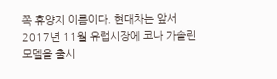쪽 휴양지 이름이다. 현대차는 앞서 2017년 11월 유럽시장에 코나 가솔린 모델을 출시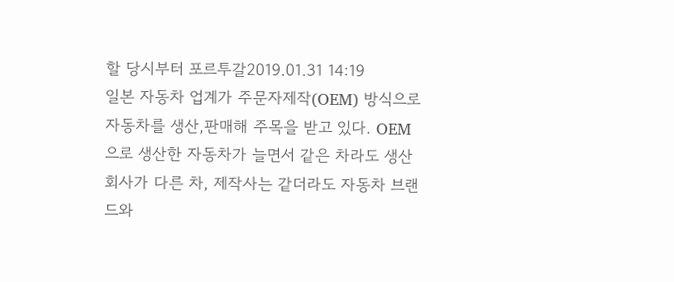할 당시부터 포르투갈2019.01.31 14:19
일본 자동차 업계가 주문자제작(OEM) 방식으로 자동차를 생산,판매해 주목을 받고 있다. OEM으로 생산한 자동차가 늘면서 같은 차라도 생산 회사가 다른 차, 제작사는 같더라도 자동차 브랜드와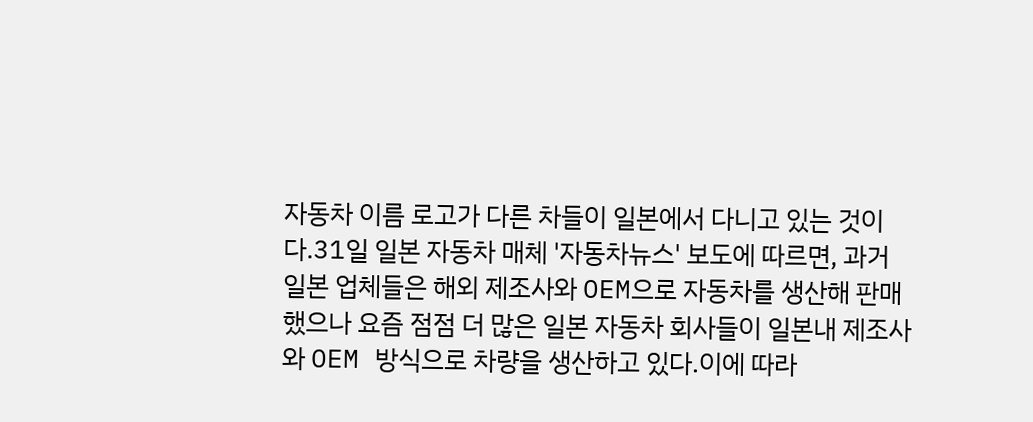자동차 이름 로고가 다른 차들이 일본에서 다니고 있는 것이다.31일 일본 자동차 매체 '자동차뉴스' 보도에 따르면, 과거 일본 업체들은 해외 제조사와 OEM으로 자동차를 생산해 판매했으나 요즘 점점 더 많은 일본 자동차 회사들이 일본내 제조사와 OEM 방식으로 차량을 생산하고 있다.이에 따라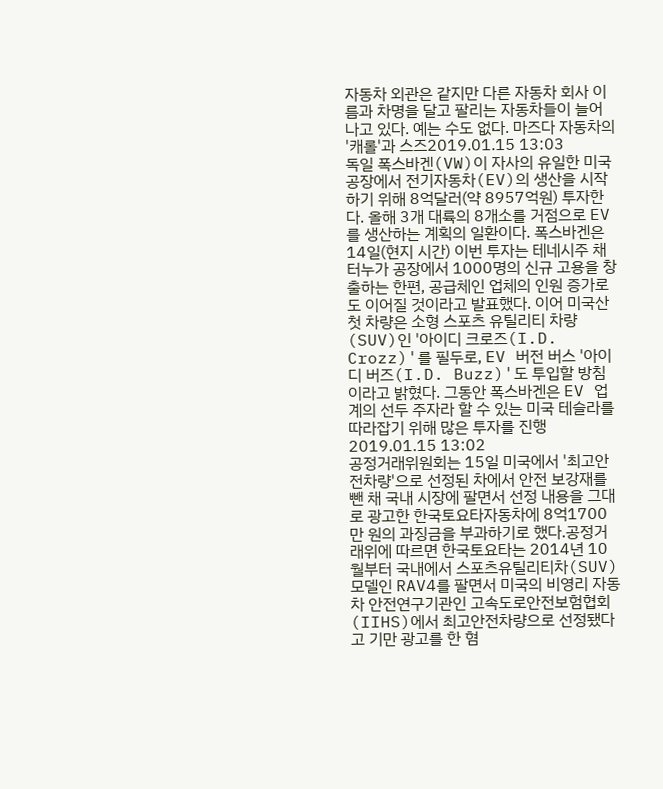자동차 외관은 같지만 다른 자동차 회사 이름과 차명을 달고 팔리는 자동차들이 늘어나고 있다. 예는 수도 없다. 마즈다 자동차의 '캐롤'과 스즈2019.01.15 13:03
독일 폭스바겐(VW)이 자사의 유일한 미국 공장에서 전기자동차(EV)의 생산을 시작하기 위해 8억달러(약 8957억원) 투자한다. 올해 3개 대륙의 8개소를 거점으로 EV를 생산하는 계획의 일환이다. 폭스바겐은 14일(현지 시간) 이번 투자는 테네시주 채터누가 공장에서 1000명의 신규 고용을 창출하는 한편, 공급체인 업체의 인원 증가로도 이어질 것이라고 발표했다. 이어 미국산 첫 차량은 소형 스포츠 유틸리티 차량(SUV)인 '아이디 크로즈(I.D. Crozz)'를 필두로, EV 버전 버스 '아이디 버즈(I.D. Buzz)'도 투입할 방침이라고 밝혔다. 그동안 폭스바겐은 EV 업계의 선두 주자라 할 수 있는 미국 테슬라를 따라잡기 위해 많은 투자를 진행2019.01.15 13:02
공정거래위원회는 15일 미국에서 '최고안전차량'으로 선정된 차에서 안전 보강재를 뺀 채 국내 시장에 팔면서 선정 내용을 그대로 광고한 한국토요타자동차에 8억1700만 원의 과징금을 부과하기로 했다.공정거래위에 따르면 한국토요타는 2014년 10월부터 국내에서 스포츠유틸리티차(SUV) 모델인 RAV4를 팔면서 미국의 비영리 자동차 안전연구기관인 고속도로안전보험협회(IIHS)에서 최고안전차량으로 선정됐다고 기만 광고를 한 혐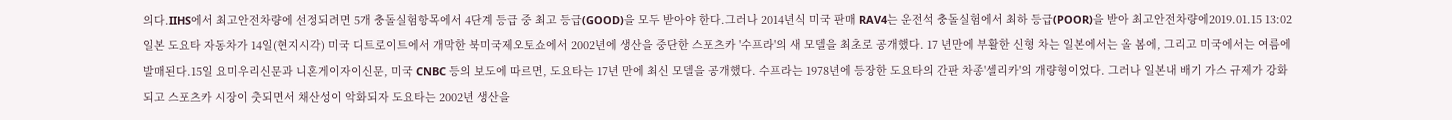의다.IIHS에서 최고안전차량에 선정되려면 5개 충돌실험항목에서 4단계 등급 중 최고 등급(GOOD)을 모두 받아야 한다.그러나 2014년식 미국 판매 RAV4는 운전석 충돌실험에서 최하 등급(POOR)을 받아 최고안전차량에2019.01.15 13:02
일본 도요타 자동차가 14일(현지시각) 미국 디트로이트에서 개막한 북미국제오토쇼에서 2002년에 생산을 중단한 스포츠카 '수프라'의 새 모델을 최초로 공개했다. 17 년만에 부활한 신형 차는 일본에서는 올 봄에, 그리고 미국에서는 여름에 발매된다.15일 요미우리신문과 니혼게이자이신문, 미국 CNBC 등의 보도에 따르면, 도요타는 17년 만에 최신 모델을 공개했다. 수프라는 1978년에 등장한 도요타의 간판 차종'셀리카'의 개량형이었다. 그러나 일본내 배기 가스 규제가 강화되고 스포츠카 시장이 춧되면서 채산성이 악화되자 도요타는 2002년 생산을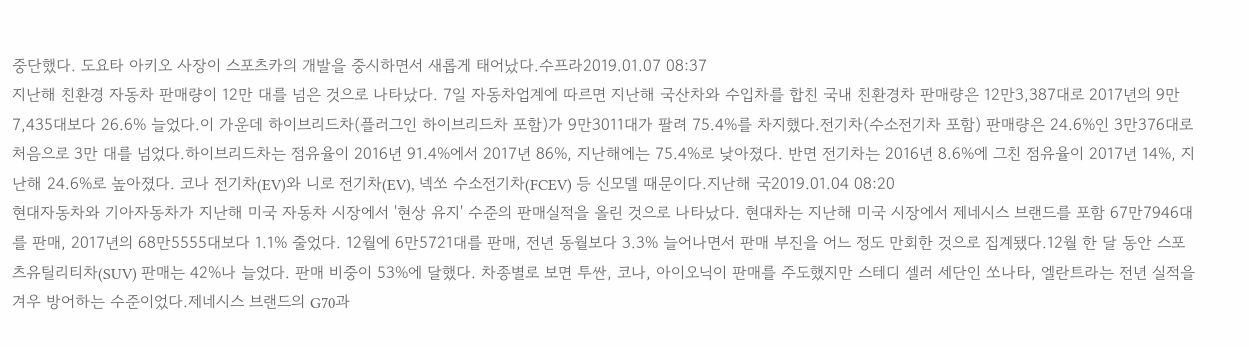중단했다. 도요타 아키오 사장이 스포츠카의 개발을 중시하면서 새롭게 태어났다.수프라2019.01.07 08:37
지난해 친환경 자동차 판매량이 12만 대를 넘은 것으로 나타났다. 7일 자동차업계에 따르면 지난해 국산차와 수입차를 합친 국내 친환경차 판매량은 12만3,387대로 2017년의 9만7,435대보다 26.6% 늘었다.이 가운데 하이브리드차(플러그인 하이브리드차 포함)가 9만3011대가 팔려 75.4%를 차지했다.전기차(수소전기차 포함) 판매량은 24.6%인 3만376대로 처음으로 3만 대를 넘었다.하이브리드차는 점유율이 2016년 91.4%에서 2017년 86%, 지난해에는 75.4%로 낮아졌다. 반면 전기차는 2016년 8.6%에 그친 점유율이 2017년 14%, 지난해 24.6%로 높아졌다. 코나 전기차(EV)와 니로 전기차(EV), 넥쏘 수소전기차(FCEV) 등 신모델 때문이다.지난해 국2019.01.04 08:20
현대자동차와 기아자동차가 지난해 미국 자동차 시장에서 '현상 유지' 수준의 판매실적을 올린 것으로 나타났다. 현대차는 지난해 미국 시장에서 제네시스 브랜드를 포함 67만7946대를 판매, 2017년의 68만5555대보다 1.1% 줄었다. 12월에 6만5721대를 판매, 전년 동월보다 3.3% 늘어나면서 판매 부진을 어느 정도 만회한 것으로 집계됐다.12월 한 달 동안 스포츠유틸리티차(SUV) 판매는 42%나 늘었다. 판매 비중이 53%에 달했다. 차종별로 보면 투싼, 코나, 아이오닉이 판매를 주도했지만 스테디 셀러 세단인 쏘나타, 엘란트라는 전년 실적을 겨우 방어하는 수준이었다.제네시스 브랜드의 G70과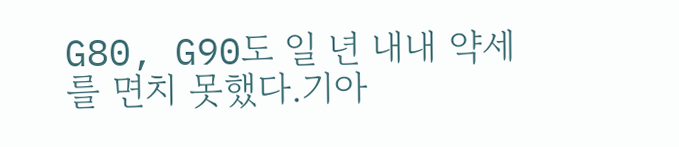G80, G90도 일 년 내내 약세를 면치 못했다.기아